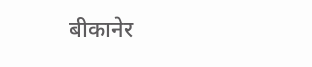बीकानेर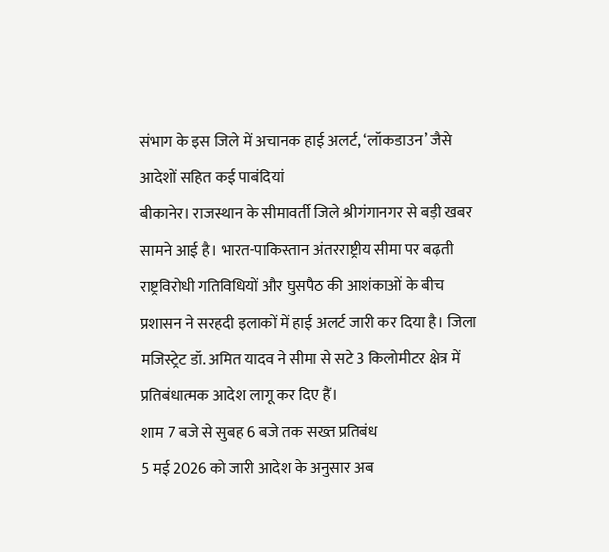संभाग के इस जिले में अचानक हाई अलर्ट, ‘लॉकडाउन’ जैसे आदेशों सहित कई पाबंदियां
बीकानेर। राजस्थान के सीमावर्ती जिले श्रीगंगानगर से बड़ी खबर सामने आई है। भारत-पाकिस्तान अंतरराष्ट्रीय सीमा पर बढ़ती राष्ट्रविरोधी गतिविधियों और घुसपैठ की आशंकाओं के बीच प्रशासन ने सरहदी इलाकों में हाई अलर्ट जारी कर दिया है। जिला मजिस्ट्रेट डॉ. अमित यादव ने सीमा से सटे 3 किलोमीटर क्षेत्र में प्रतिबंधात्मक आदेश लागू कर दिए हैं।
शाम 7 बजे से सुबह 6 बजे तक सख्त प्रतिबंध
5 मई 2026 को जारी आदेश के अनुसार अब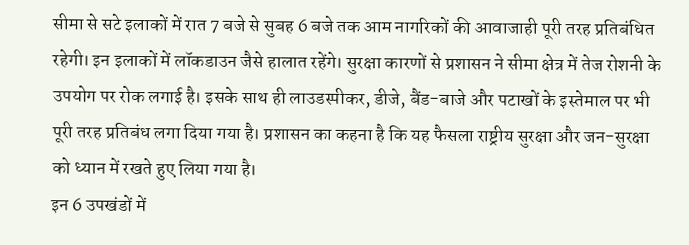सीमा से सटे इलाकों में रात 7 बजे से सुबह 6 बजे तक आम नागरिकों की आवाजाही पूरी तरह प्रतिबंधित रहेगी। इन इलाकों में लॉकडाउन जैसे हालात रहेंगे। सुरक्षा कारणों से प्रशासन ने सीमा क्षेत्र में तेज रोशनी के उपयोग पर रोक लगाई है। इसके साथ ही लाउडस्पीकर, डीजे, बैंड-बाजे और पटाखों के इस्तेमाल पर भी पूरी तरह प्रतिबंध लगा दिया गया है। प्रशासन का कहना है कि यह फैसला राष्ट्रीय सुरक्षा और जन-सुरक्षा को ध्यान में रखते हुए लिया गया है।
इन 6 उपखंडों में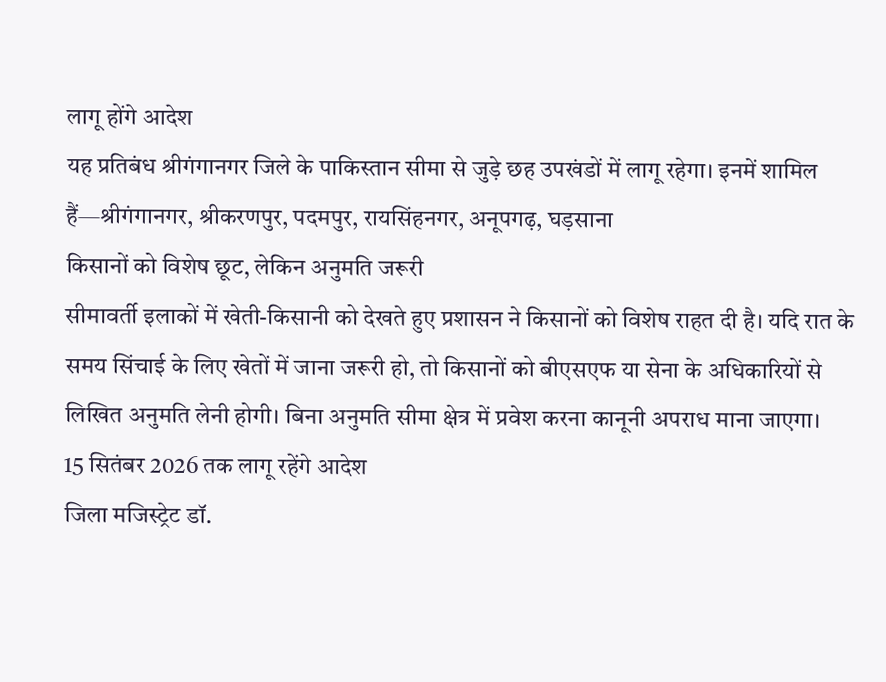लागू होंगे आदेश
यह प्रतिबंध श्रीगंगानगर जिले के पाकिस्तान सीमा से जुड़े छह उपखंडों में लागू रहेगा। इनमें शामिल हैं—श्रीगंगानगर, श्रीकरणपुर, पदमपुर, रायसिंहनगर, अनूपगढ़, घड़साना
किसानों को विशेष छूट, लेकिन अनुमति जरूरी
सीमावर्ती इलाकों में खेती-किसानी को देखते हुए प्रशासन ने किसानों को विशेष राहत दी है। यदि रात के समय सिंचाई के लिए खेतों में जाना जरूरी हो, तो किसानों को बीएसएफ या सेना के अधिकारियों से लिखित अनुमति लेनी होगी। बिना अनुमति सीमा क्षेत्र में प्रवेश करना कानूनी अपराध माना जाएगा।
15 सितंबर 2026 तक लागू रहेंगे आदेश
जिला मजिस्ट्रेट डॉ.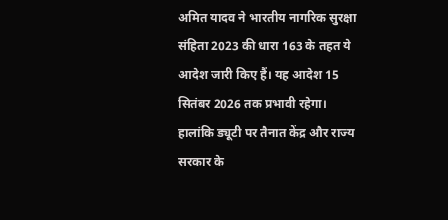अमित यादव ने भारतीय नागरिक सुरक्षा संहिता 2023 की धारा 163 के तहत ये आदेश जारी किए हैं। यह आदेश 15 सितंबर 2026 तक प्रभावी रहेगा। हालांकि ड्यूटी पर तैनात केंद्र और राज्य सरकार के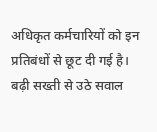अधिकृत कर्मचारियों को इन प्रतिबंधों से छूट दी गई है।
बढ़ी सख्ती से उठे सवाल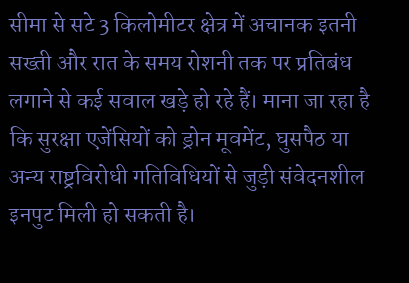सीमा से सटे 3 किलोमीटर क्षेत्र में अचानक इतनी सख्ती और रात के समय रोशनी तक पर प्रतिबंध लगाने से कई सवाल खड़े हो रहे हैं। माना जा रहा है कि सुरक्षा एजेंसियों को ड्रोन मूवमेंट, घुसपैठ या अन्य राष्ट्रविरोधी गतिविधियों से जुड़ी संवेदनशील इनपुट मिली हो सकती है।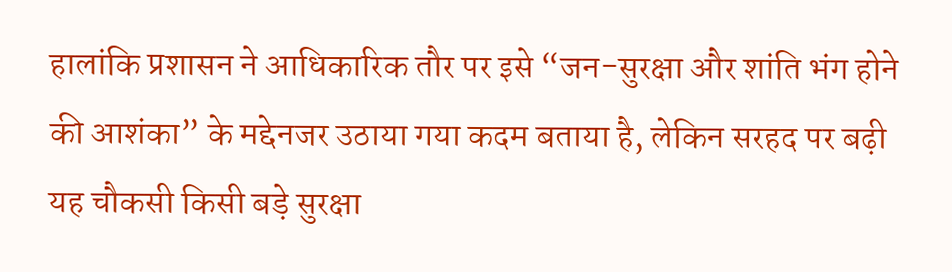हालांकि प्रशासन ने आधिकारिक तौर पर इसे “जन-सुरक्षा और शांति भंग होने की आशंका” के मद्देनजर उठाया गया कदम बताया है, लेकिन सरहद पर बढ़ी यह चौकसी किसी बड़े सुरक्षा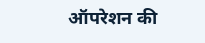ऑपरेशन की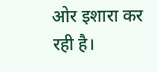ओर इशारा कर रही है।